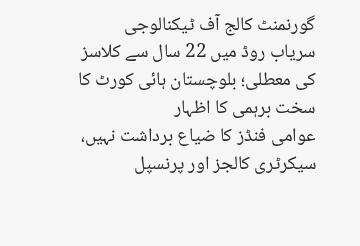گورنمنٹ کالج آف ٹیکنالوجی سریاب روڈ میں 22 سال سے کلاسز کی معطلی؛ بلوچستان ہائی کورٹ کا سخت برہمی کا اظہار
عوامی فنڈز کا ضیاع برداشت نہیں، سیکرٹری کالجز اور پرنسپل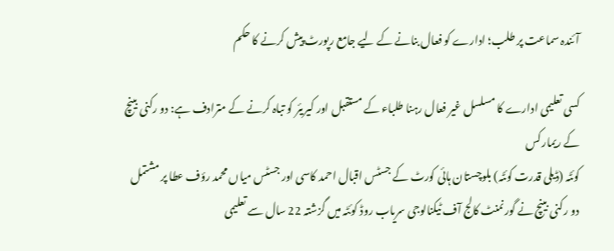آئندہ سماعت پر طلب؛ ادارے کو فعال بنانے کے لیے جامع رپورٹ پیش کرنے کا حکم

کسی تعلیمی ادارے کا مسلسل غیر فعال رہنا طلباء کے مستقبل اور کیریئر کو تباہ کرنے کے مترادف ہے: دو رکنی بینچ کے ریمارکس
کوئٹہ (ڈیلی قدرت کوئٹہ) بلوچستان ہائی کورٹ کے جسٹس اقبال احمد کاسی اور جسٹس میاں محمد رؤف عطا پر مشتمل دو رکنی بینچ نے گورنمنٹ کالج آف ٹیکنالوجی سریاب روڈ کوئٹہ میں گزشتہ 22 سال سے تعلیمی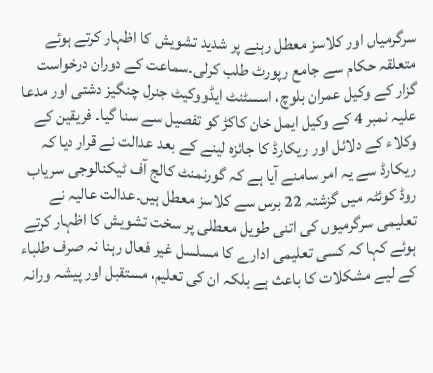سرگرمیاں اور کلاسز معطل رہنے پر شدید تشویش کا اظہار کرتے ہوئے متعلقہ حکام سے جامع رپورٹ طلب کرلی۔سماعت کے دوران درخواست گزار کے وکیل عمران بلوچ، اسسٹنٹ ایڈووکیٹ جنرل چنگیز دشتی اور مدعا علیہ نمبر 4 کے وکیل ایمل خان کاکڑ کو تفصیل سے سنا گیا۔ فریقین کے وکلاء کے دلائل اور ریکارڈ کا جائزہ لینے کے بعد عدالت نے قرار دیا کہ ریکارڈ سے یہ امر سامنے آیا ہے کہ گورنمنٹ کالج آف ٹیکنالوجی سریاب روڈ کوئٹہ میں گزشتہ 22 برس سے کلاسز معطل ہیں۔عدالت عالیہ نے تعلیمی سرگرمیوں کی اتنی طویل معطلی پر سخت تشویش کا اظہار کرتے ہوئے کہا کہ کسی تعلیمی ادارے کا مسلسل غیر فعال رہنا نہ صرف طلباء کے لیے مشکلات کا باعث ہے بلکہ ان کی تعلیم، مستقبل اور پیشہ ورانہ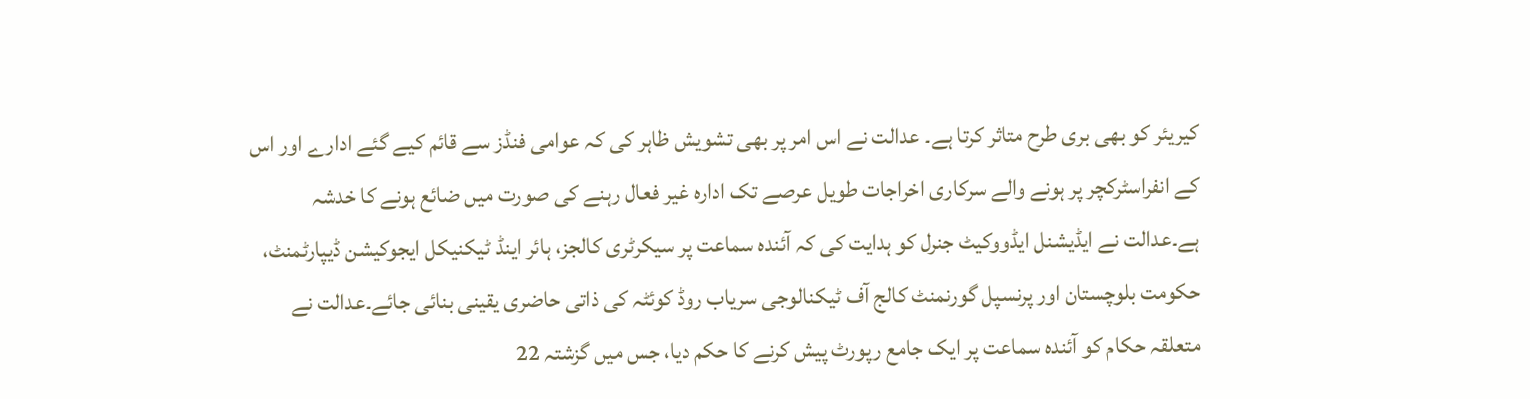کیریئر کو بھی بری طرح متاثر کرتا ہے۔ عدالت نے اس امر پر بھی تشویش ظاہر کی کہ عوامی فنڈز سے قائم کیے گئے ادارے اور اس کے انفراسٹرکچر پر ہونے والے سرکاری اخراجات طویل عرصے تک ادارہ غیر فعال رہنے کی صورت میں ضائع ہونے کا خدشہ ہے۔عدالت نے ایڈیشنل ایڈووکیٹ جنرل کو ہدایت کی کہ آئندہ سماعت پر سیکرٹری کالجز، ہائر اینڈ ٹیکنیکل ایجوکیشن ڈیپارٹمنٹ، حکومت بلوچستان اور پرنسپل گورنمنٹ کالج آف ٹیکنالوجی سریاب روڈ کوئٹہ کی ذاتی حاضری یقینی بنائی جائے۔عدالت نے متعلقہ حکام کو آئندہ سماعت پر ایک جامع رپورٹ پیش کرنے کا حکم دیا، جس میں گزشتہ 22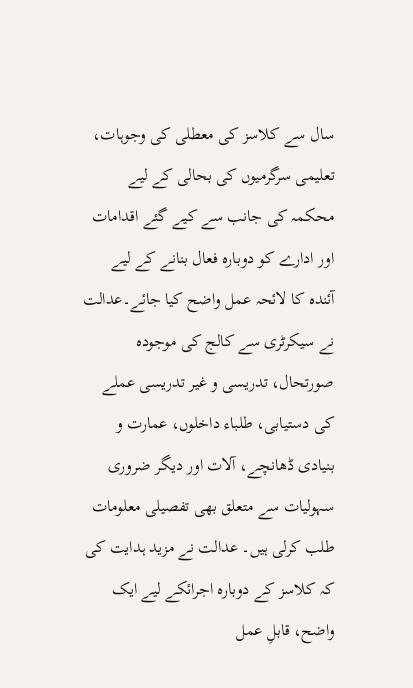سال سے کلاسز کی معطلی کی وجوہات، تعلیمی سرگرمیوں کی بحالی کے لیے محکمہ کی جانب سے کیے گئے اقدامات اور ادارے کو دوبارہ فعال بنانے کے لیے آئندہ کا لائحہ عمل واضح کیا جائے۔عدالت نے سیکرٹری سے کالج کی موجودہ صورتحال، تدریسی و غیر تدریسی عملے کی دستیابی، طلباء داخلوں، عمارت و بنیادی ڈھانچے، آلات اور دیگر ضروری سہولیات سے متعلق بھی تفصیلی معلومات طلب کرلی ہیں۔ عدالت نے مزید ہدایت کی کہ کلاسز کے دوبارہ اجرائکے لیے ایک واضح، قابلِ عمل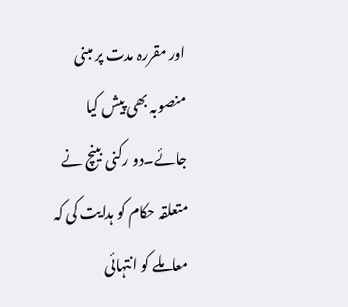اور مقررہ مدت پر مبنی منصوبہ بھی پیش کیا جائے۔دو رکنی بینچ نے متعلقہ حکام کو ہدایت کی کہ معاملے کو انتہائی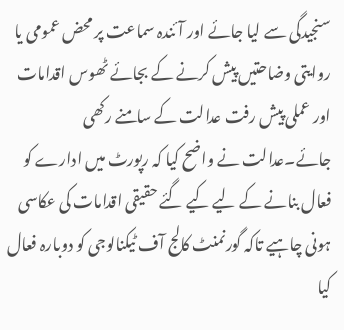سنجیدگی سے لیا جائے اور آئندہ سماعت پر محض عمومی یا روایتی وضاحتیں پیش کرنے کے بجائے ٹھوس اقدامات اور عملی پیش رفت عدالت کے سامنے رکھی جائے۔عدالت نے واضح کیا کہ رپورٹ میں ادارے کو فعال بنانے کے لیے کیے گئے حقیقی اقدامات کی عکاسی ہونی چاہیے تاکہ گورنمنٹ کالج آف ٹیکنالوجی کو دوبارہ فعال کیا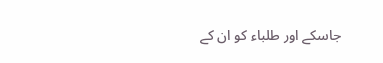جاسکے اور طلباء کو ان کے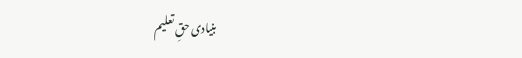بنیادی حقِ تعلیم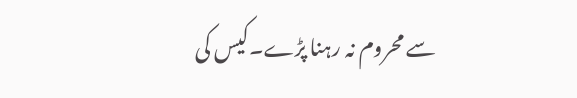سے محروم نہ رہنا پڑے۔کیس کی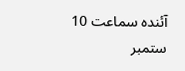آئندہ سماعت 10 ستمبر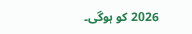2026 کو ہوگی۔